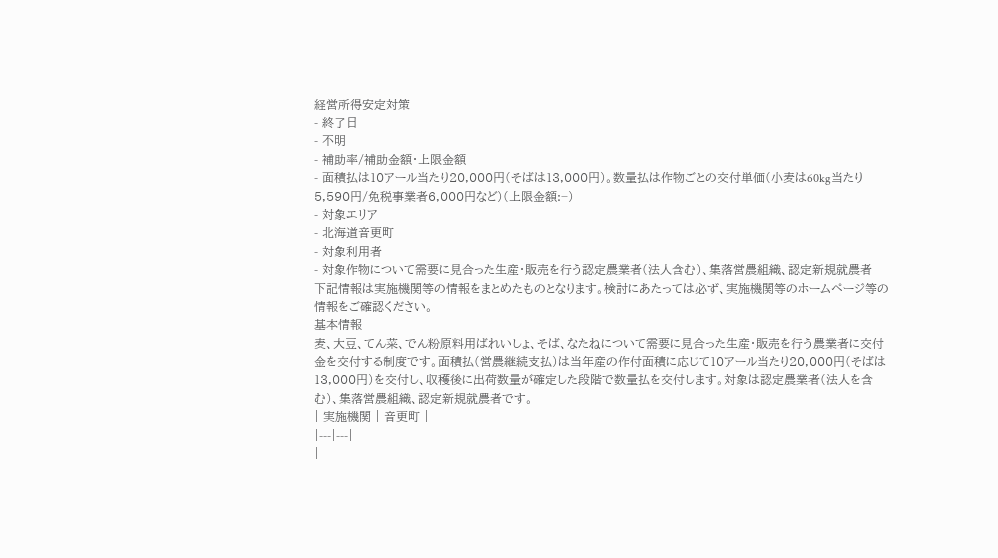経営所得安定対策
- 終了日
- 不明
- 補助率/補助金額・上限金額
- 面積払は10アール当たり20,000円(そばは13,000円)。数量払は作物ごとの交付単価(小麦は60kg当たり5,590円/免税事業者6,000円など)(上限金額:−)
- 対象エリア
- 北海道音更町
- 対象利用者
- 対象作物について需要に見合った生産・販売を行う認定農業者(法人含む)、集落営農組織、認定新規就農者
下記情報は実施機関等の情報をまとめたものとなります。検討にあたっては必ず、実施機関等のホームページ等の情報をご確認ください。
基本情報
麦、大豆、てん菜、でん粉原料用ばれいしょ、そば、なたねについて需要に見合った生産・販売を行う農業者に交付金を交付する制度です。面積払(営農継続支払)は当年産の作付面積に応じて10アール当たり20,000円(そばは13,000円)を交付し、収穫後に出荷数量が確定した段階で数量払を交付します。対象は認定農業者(法人を含む)、集落営農組織、認定新規就農者です。
| 実施機関 | 音更町 |
|---|---|
|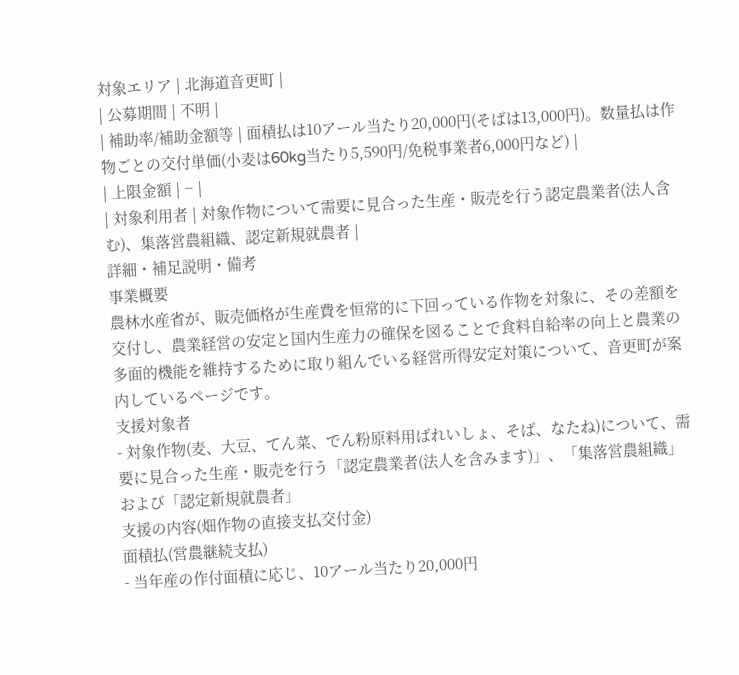対象エリア | 北海道音更町 |
| 公募期間 | 不明 |
| 補助率/補助金額等 | 面積払は10アール当たり20,000円(そばは13,000円)。数量払は作物ごとの交付単価(小麦は60kg当たり5,590円/免税事業者6,000円など) |
| 上限金額 | − |
| 対象利用者 | 対象作物について需要に見合った生産・販売を行う認定農業者(法人含む)、集落営農組織、認定新規就農者 |
詳細・補足説明・備考
事業概要
農林水産省が、販売価格が生産費を恒常的に下回っている作物を対象に、その差額を交付し、農業経営の安定と国内生産力の確保を図ることで食料自給率の向上と農業の多面的機能を維持するために取り組んでいる経営所得安定対策について、音更町が案内しているページです。
支援対象者
- 対象作物(麦、大豆、てん菜、でん粉原料用ばれいしょ、そば、なたね)について、需要に見合った生産・販売を行う「認定農業者(法人を含みます)」、「集落営農組織」および「認定新規就農者」
支援の内容(畑作物の直接支払交付金)
面積払(営農継続支払)
- 当年産の作付面積に応じ、10アール当たり20,000円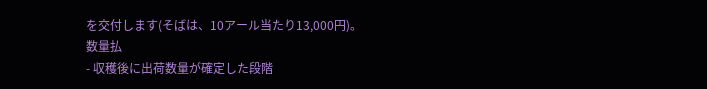を交付します(そばは、10アール当たり13,000円)。
数量払
- 収穫後に出荷数量が確定した段階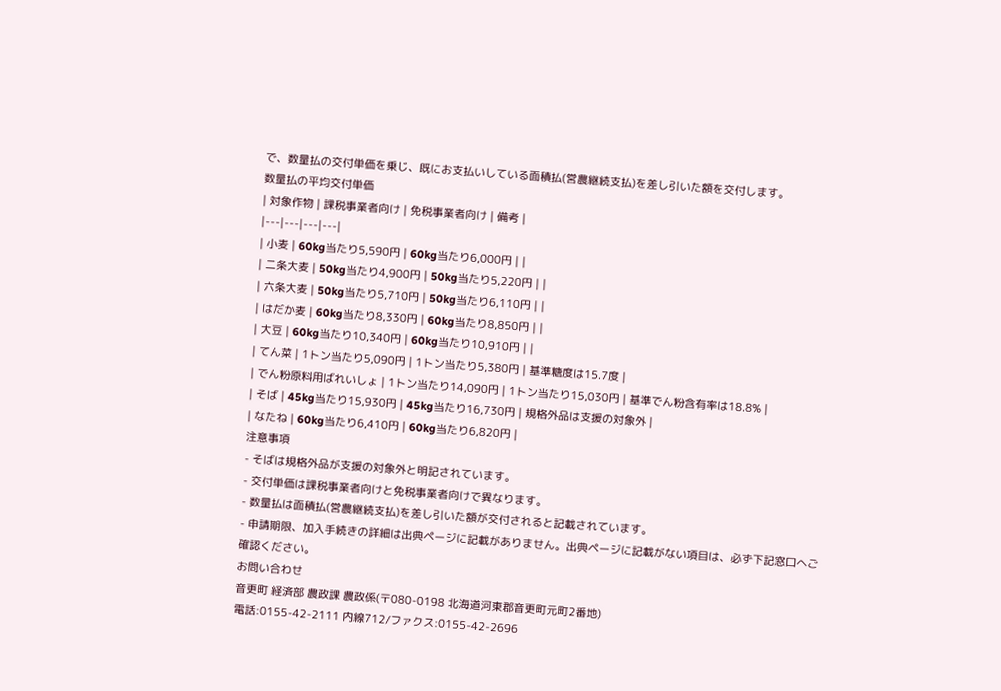で、数量払の交付単価を乗じ、既にお支払いしている面積払(営農継続支払)を差し引いた額を交付します。
数量払の平均交付単価
| 対象作物 | 課税事業者向け | 免税事業者向け | 備考 |
|---|---|---|---|
| 小麦 | 60kg当たり5,590円 | 60kg当たり6,000円 | |
| 二条大麦 | 50kg当たり4,900円 | 50kg当たり5,220円 | |
| 六条大麦 | 50kg当たり5,710円 | 50kg当たり6,110円 | |
| はだか麦 | 60kg当たり8,330円 | 60kg当たり8,850円 | |
| 大豆 | 60kg当たり10,340円 | 60kg当たり10,910円 | |
| てん菜 | 1トン当たり5,090円 | 1トン当たり5,380円 | 基準糖度は15.7度 |
| でん粉原料用ばれいしょ | 1トン当たり14,090円 | 1トン当たり15,030円 | 基準でん粉含有率は18.8% |
| そば | 45kg当たり15,930円 | 45kg当たり16,730円 | 規格外品は支援の対象外 |
| なたね | 60kg当たり6,410円 | 60kg当たり6,820円 |
注意事項
- そばは規格外品が支援の対象外と明記されています。
- 交付単価は課税事業者向けと免税事業者向けで異なります。
- 数量払は面積払(営農継続支払)を差し引いた額が交付されると記載されています。
- 申請期限、加入手続きの詳細は出典ページに記載がありません。出典ページに記載がない項目は、必ず下記窓口へご確認ください。
お問い合わせ
音更町 経済部 農政課 農政係(〒080-0198 北海道河東郡音更町元町2番地)
電話:0155-42-2111 内線712/ファクス:0155-42-2696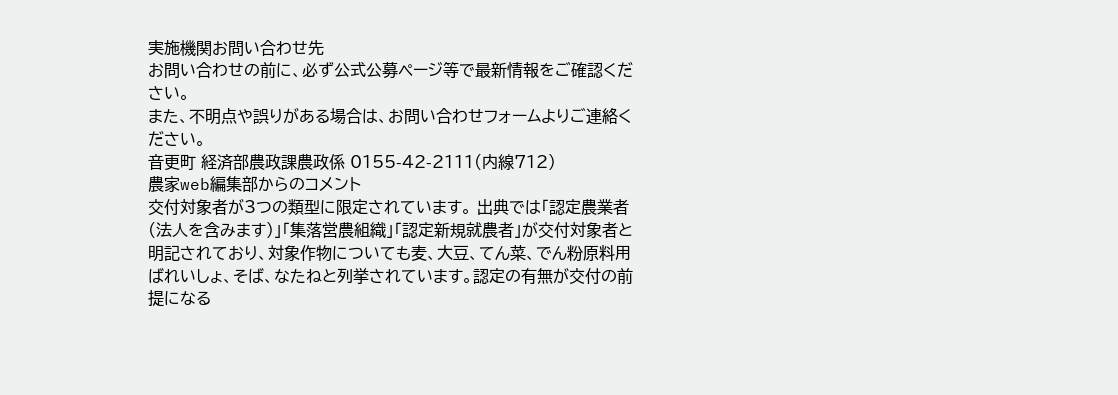実施機関お問い合わせ先
お問い合わせの前に、必ず公式公募ページ等で最新情報をご確認ください。
また、不明点や誤りがある場合は、お問い合わせフォームよりご連絡ください。
音更町 経済部農政課農政係 0155-42-2111(内線712)
農家web編集部からのコメント
交付対象者が3つの類型に限定されています。 出典では「認定農業者(法人を含みます)」「集落営農組織」「認定新規就農者」が交付対象者と明記されており、対象作物についても麦、大豆、てん菜、でん粉原料用ばれいしょ、そば、なたねと列挙されています。認定の有無が交付の前提になる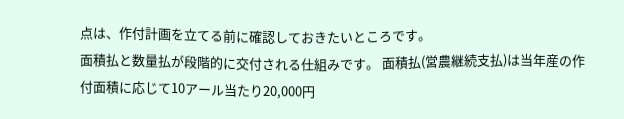点は、作付計画を立てる前に確認しておきたいところです。
面積払と数量払が段階的に交付される仕組みです。 面積払(営農継続支払)は当年産の作付面積に応じて10アール当たり20,000円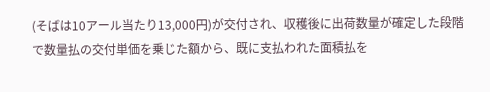(そばは10アール当たり13,000円)が交付され、収穫後に出荷数量が確定した段階で数量払の交付単価を乗じた額から、既に支払われた面積払を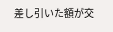差し引いた額が交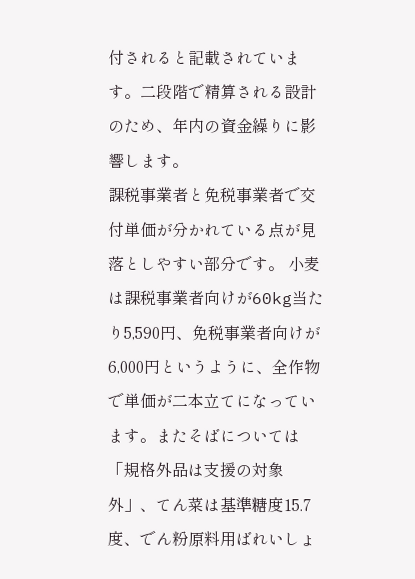付されると記載されています。二段階で精算される設計のため、年内の資金繰りに影響します。
課税事業者と免税事業者で交付単価が分かれている点が見落としやすい部分です。 小麦は課税事業者向けが60kg当たり5,590円、免税事業者向けが6,000円というように、全作物で単価が二本立てになっています。またそばについては「規格外品は支援の対象外」、てん菜は基準糖度15.7度、でん粉原料用ばれいしょ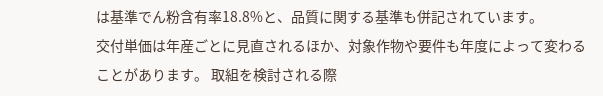は基準でん粉含有率18.8%と、品質に関する基準も併記されています。
交付単価は年産ごとに見直されるほか、対象作物や要件も年度によって変わることがあります。 取組を検討される際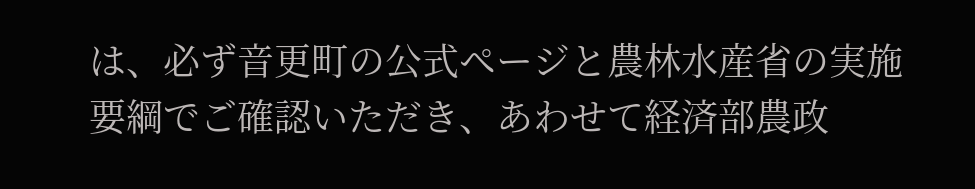は、必ず音更町の公式ページと農林水産省の実施要綱でご確認いただき、あわせて経済部農政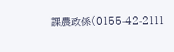課農政係(0155-42-2111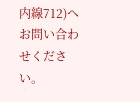内線712)へお問い合わせください。